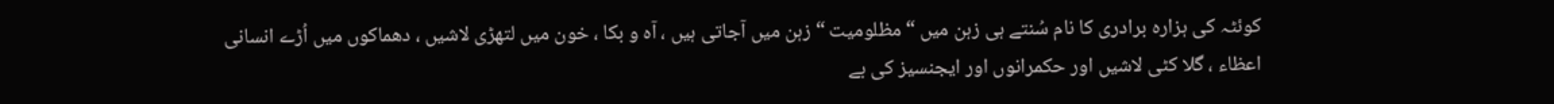کوئٹہ کی ہزارہ برادری کا نام سُنتے ہی زہن میں “ مظلومیت “ زہن میں آجاتی ہیں ، آہ و بکا ، خون میں لتھڑی لاشیں ، دھماکوں میں اُڑے انسانی اعظاء ، گلا کٹی لاشیں اور حکمرانوں اور ایجنسیز کی بے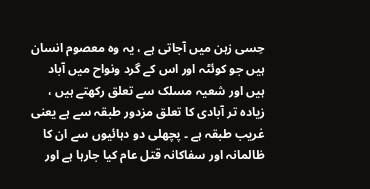حِسی زہن میں آجاتی ہے ، یہ وہ معصوم انسان ہیں جو کوئٹہ اور اس کے گرد ونواح میں آباد ہیں اور شعیہ مسلک سے تعلق رکھتے ہیں ، زیادہ تر آبادی کا تعلق مزدور طبقہ سے ہے یعنی غریب طبقہ ہے ۔ پچھلی دو دہائیوں سے ان کا ظالمانہ اور سفاکانہ قتل عام کیا جارہا ہے اور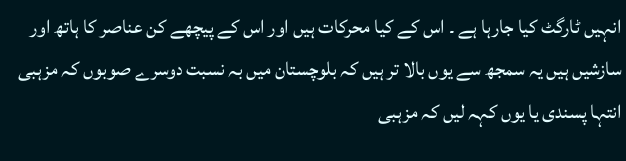انہیں ٹارگٹ کیا جارہا ہے ۔ اس کے کیا محرکات ہیں اور اس کے پیچھے کن عناصر کا ہاتھ اور سازشیں ہیں یہ سمجھ سے یوں بالا تر ہیں کہ بلوچستان میں بہ نسبت دوسرے صوبوں کہ مزہبی انتہا پسندی یا یوں کہہ لیں کہ مزہبی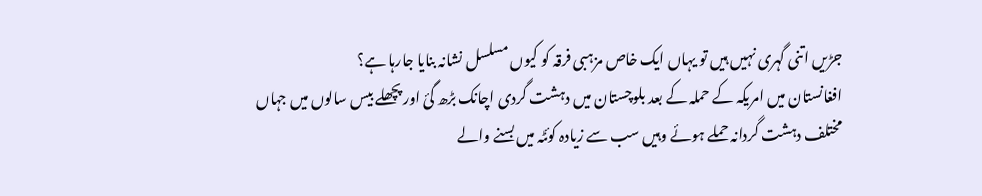جڑیں اتنی گہری نہیں ہیں تو یہاں ایک خاص مزہبی فرقہ کو کیوں مسلسل نشانہ بنایا جارہا ہے؟
افغانستان میں امریکہ کے حملہ کے بعد بلوچستان میں دہشت گردی اچانک بڑھ گئ اور پچھلے بیس سالوں میں جہاں مختلف دہشت گردانہ حملے ہوئے وہیں سب سے زیادہ کوئٹہ میں بسنے والے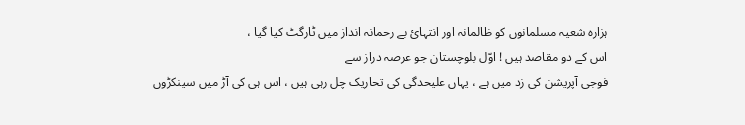ہزارہ شعیہ مسلمانوں کو ظالمانہ اور انتہائ بے رحمانہ انداز میں ٹارگٹ کیا گیا ،
اس کے دو مقاصد ہیں ! اوّل بلوچستان جو عرصہ دراز سے
فوجی آپریشن کی زد میں ہے ، یہاں علیحدگی کی تحاریک چل رہی ہیں ، اس ہی کی آڑ میں سینکڑوں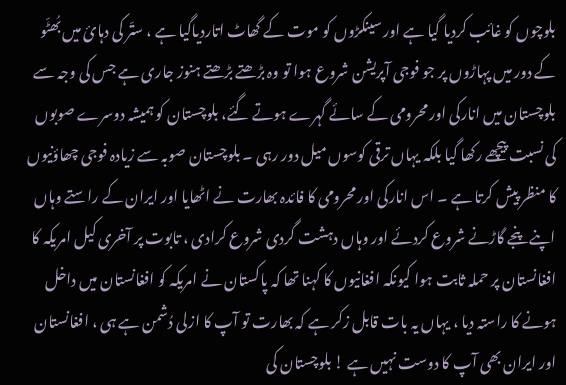بلوچوں کو غائب کردیا گیا ہے اور سینکڑوں کو موت کے گھاٹ اتاردیاگیا ہے ، ستّر کی دہائ میں بُھٹّو کے دور میں پہاڑوں پر جو فوجی آپریشن شروع ہوا تو وہ بڑھتے بڑھتے ہنوز جاری ہے جس کی وجہ سے بلوچستان میں انارکی اور محرومی کے سائے گہرے ہوتے گئے، بلوچستان کو ہمیشہ دوسرے صوبوں کی نسبت پیچھے رکھا گیا بلکہ یہاں ترقی کوسوں میل دور رہی ۔ بلوچستان صوبہ سے زیادہ فوجی چھاؤنیوں کا منظر پیش کرتا ہے ۔ اس انارکی اور محرومی کا فائدہ بھارت نے اٹھایا اور ایران کے راستے وہاں اپنے پنجے گاڑنے شروع کردئے اور وہاں دہشت گردی شروع کرادی ، تابوت پر آخری کیل امریکہ کا افغانستان پر حملہ ثابت ہوا کیونکہ افغانیوں کا کہنا تھا کہ پاکستان نے امریکہ کو افغانستان میں داخل ہونے کا راستہ دیا ، یہاں یہ بات قابل زکر ہے کہ بھارت تو آپ کا ازلی دُشمن ہے ہی ، افغانستان اور ایران بھی آپ کا دوست نہیں ہے ! بلوچستان کی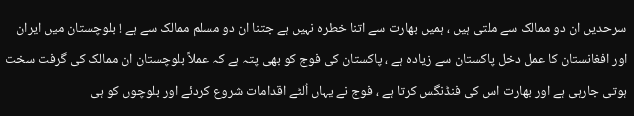سرحدیں ان دو ممالک سے ملتی ہیں ، ہمیں بھارت سے اتنا خطرہ نہیں ہے جتنا ان دو مسلم ممالک سے ہے ! بلوچستان میں ایران اور افغانستان کا عمل دخل پاکستان سے زیادہ ہے ، پاکستان کی فوج کو بھی پتہ ہے کہ عملاً بلوچستان ان ممالک کی گرفت سخت ہوتی جارہی ہے اور بھارت اس کی فنڈنگس کرتا ہے ، فوج نے یہاں اُلٹے اقدامات شروع کردئے اور بلوچوں کو ہی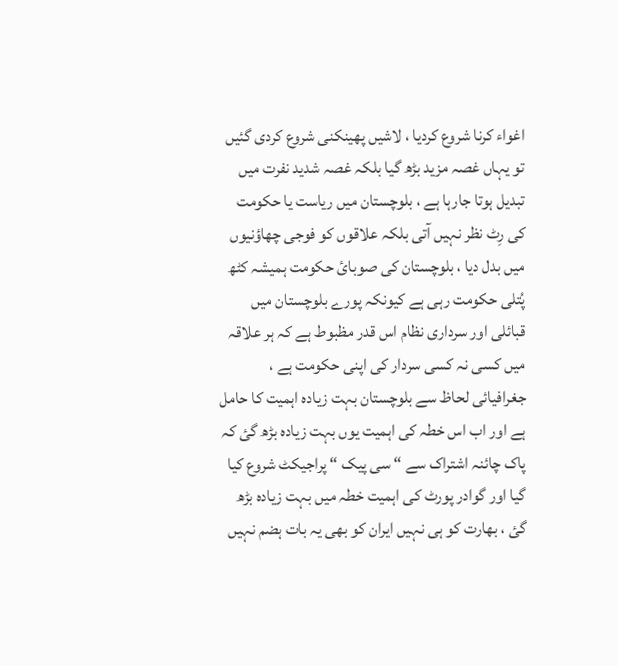اغواء کرنا شروع کردیا ، لاشیں پھینکنی شروع کردی گئیں تو یہاں غصہ مزید بڑھ گیا بلکہ غصہ شدید نفرت میں تبدیل ہوتا جارہا ہے ، بلوچستان میں ریاست یا حکومت کی رِٹ نظر نہیں آتی بلکہ علاقوں کو فوجی چھاؤنیوں میں بدل دیا ، بلوچستان کی صوبائ حکومت ہمیشہ کٹھ پُتلی حکومت رہی ہے کیونکہ پورے بلوچستان میں قبائلی اور سرداری نظام اس قدر مظبوط ہے کہ ہر علاقہ میں کسی نہ کسی سردار کی اپنی حکومت ہے ، جغرافیائی لحاظ سے بلوچستان بہت زیادہ اہمیت کا حامل ہے اور اب اس خطہ کی اہمیت یوں بہت زیادہ بڑھ گئ کہ پاک چائنہ اشتراک سے “ سی پیک “ پراجیکٹ شروع کیا گیا اور گوادر پورٹ کی اہمیت خطہ میں بہت زیادہ بڑھ گئ ، بھارت کو ہی نہیں ایران کو بھی یہ بات ہضم نہیں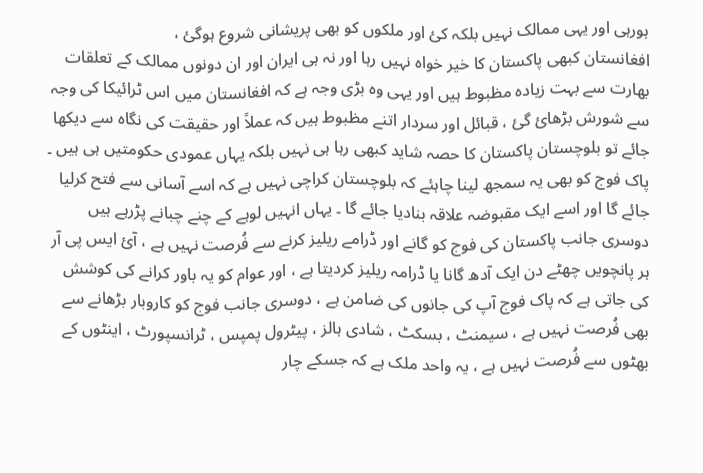ہورہی اور یہی ممالک نہیں بلکہ کئ اور ملکوں کو بھی پریشانی شروع ہوگئ ،
افغانستان کبھی پاکستان کا خیر خواہ نہیں رہا اور نہ ہی ایران اور ان دونوں ممالک کے تعلقات بھارت سے بہت زیادہ مظبوط ہیں اور یہی وہ بڑی وجہ ہے کہ افغانستان میں اس ٹرائیکا کی وجہ سے شورش بڑھائ گئ ، قبائل اور سردار اتنے مظبوط ہیں کہ عملاً اور حقیقت کی نگاہ سے دیکھا جائے تو بلوچستان پاکستان کا حصہ شاید کبھی رہا ہی نہیں بلکہ یہاں عمودی حکومتیں ہی ہیں ۔ پاک فوج کو بھی یہ سمجھ لینا چاہئے کہ بلوچستان کراچی نہیں ہے کہ اسے آسانی سے فتح کرلیا جائے گا اور اسے ایک مقبوضہ علاقہ بنادیا جائے گا ۔ یہاں انہیں لوہے کے چنے چبانے پڑرہے ہیں دوسری جانب پاکستان کی فوج کو گانے اور ڈرامے ریلیز کرنے سے فُرصت نہیں ہے ، آئ ایس پی آر ہر پانچویں چھٹے دن ایک آدھ گانا یا ڈرامہ ریلیز کردیتا ہے ، اور عوام کو یہ باور کرانے کی کوشش کی جاتی ہے کہ پاک فوج آپ کی جانوں کی ضامن ہے ، دوسری جانب فوج کو کاروبار بڑھانے سے بھی فُرصت نہیں ہے ، سیمنٹ ، بسکٹ ، شادی ہالز ، پیٹرول پمپس ، ٹرانسپورٹ ، اینٹوں کے بھٹوں سے فُرصت نہیں ہے ، یہ واحد ملک ہے کہ جسکے چار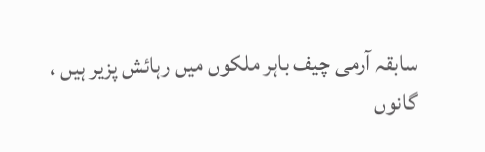سابقہ آرمی چیف باہر ملکوں میں رہائش پزیر ہیں ،
گانوں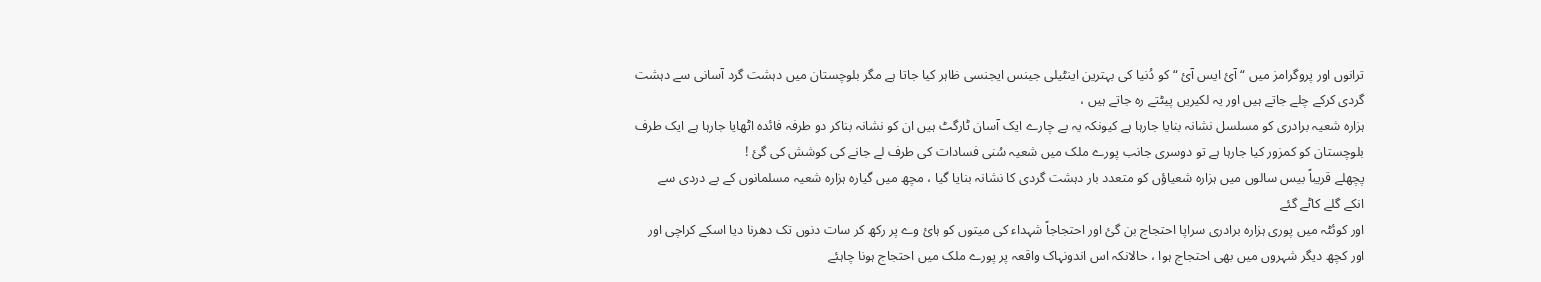ترانوں اور پروگرامز میں “ آئ ایس آئ “ کو دُنیا کی بہترین اینٹیلی جینس ایجنسی ظاہر کیا جاتا ہے مگر بلوچستان میں دہشت گرد آسانی سے دہشت گردی کرکے چلے جاتے ہیں اور یہ لکیریں پیٹتے رہ جاتے ہیں ،
ہزارہ شعیہ برادری کو مسلسل نشانہ بنایا جارہا ہے کیونکہ یہ بے چارے ایک آسان ٹارگٹ ہیں ان کو نشانہ بناکر دو طرفہ فائدہ اٹھایا جارہا ہے ایک طرف بلوچستان کو کمزور کیا جارہا ہے تو دوسری جانب پورے ملک میں شعیہ سُنی فسادات کی طرف لے جانے کی کوشش کی گئ !
پچھلے قریباً بیس سالوں میں ہزارہ شعیاؤں کو متعدد بار دہشت گردی کا نشانہ بنایا گیا ، مچھ میں گیارہ ہزارہ شعیہ مسلمانوں کے بے دردی سے انکے گلے کاٹے گئے
اور کوئٹہ میں پوری ہزارہ برادری سراپا احتجاج بن گئ اور احتجاجاً شہداء کی میتوں کو ہائ وے پر رکھ کر سات دنوں تک دھرنا دیا اسکے کراچی اور اور کچھ دیگر شہروں میں بھی احتجاج ہوا ، حالانکہ اس اندونہاک واقعہ پر پورے ملک میں احتجاج ہونا چاہئے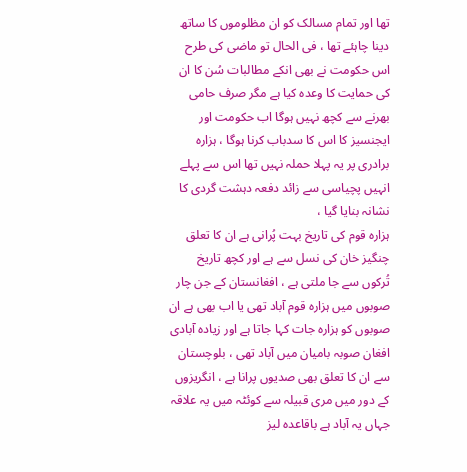تھا اور تمام مسالک کو ان مظلوموں کا ساتھ دینا چاہئے تھا ، فی الحال تو ماضی کی طرح اس حکومت نے بھی انکے مطالبات سُن کا ان کی حمایت کا وعدہ کیا ہے مگر صرف حامی بھرنے سے کچھ نہیں ہوگا اب حکومت اور ایجنسیز کا اس کا سدباب کرنا ہوگا ، ہزارہ برادری پر یہ پہلا حملہ نہیں تھا اس سے پہلے انہیں پچیاسی سے زائد دفعہ دہشت گردی کا نشانہ بنایا گیا ،
ہزارہ قوم کی تاریخ بہت پُرانی ہے ان کا تعلق چنگیز خان کی نسل سے ہے اور کچھ تاریخ تُرکوں سے جا ملتی ہے ، افغانستان کے جن چار صوبوں میں ہزارہ قوم آباد تھی یا اب بھی ہے ان صوبوں کو ہزارہ جات کہا جاتا ہے اور زیادہ آبادی افغان صوبہ بامیان میں آباد تھی ، بلوچستان سے ان کا تعلق بھی صدیوں پرانا ہے ، انگریزوں کے دور میں مری قبیلہ سے کوئٹہ میں یہ علاقہ جہاں یہ آباد ہے باقاعدہ لیز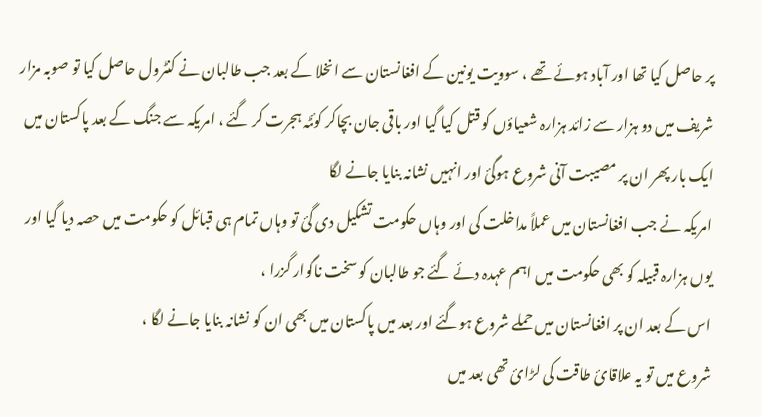پر حاصل کیا تھا اور آباد ہوئے تھے ، سوویت یونین کے افغانستان سے انخلا کے بعد جب طالبان نے کنٹرول حاصل کیا تو صوبہ مزار شریف میں دو ہزار سے زائد ہزارہ شعیاؤں کو قتل کیا گیا اور باقی جان بچاکر کوئٹہ ہجرت کر گئے ، امریکہ سے جنگ کے بعد پاکستان میں ایک بار پھر ان پر مصیبت آنی شروع ہوگئ اور انہیں نشانہ بنایا جانے لگا
امریکہ نے جب افغانستان میں عملاً مداخلت کی اور وہاں حکومت تشکیل دی گئ تو وہاں تمام ہی قبائل کو حکومت میں حصہ دیا گیا اور یوں ہزارہ قبیلہ کو بھی حکومت میں اہم عہدہ دئے گئے جو طالبان کو سخت ناگوار گزرا ،
اس کے بعد ان پر افغانستان میں حملے شروع ہوگئے اور بعد میں پاکستان میں بھی ان کو نشانہ بنایا جانے لگا ،
شروع میں تو یہ علاقائ طاقت کی لڑائ تھی بعد میں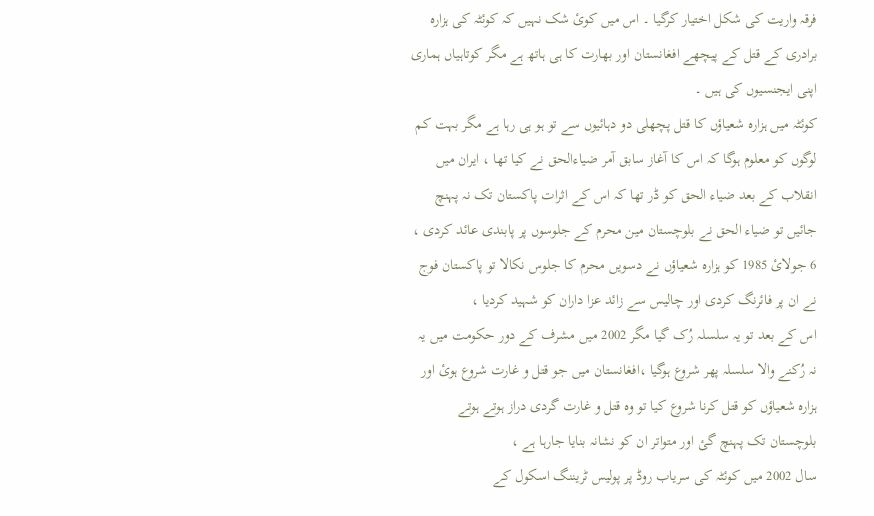فرقہ واریت کی شکل اختیار کرگیا ۔ اس میں کوئ شک نہیں کہ کوئٹہ کی ہزارہ برادری کے قتل کے پیچھے افغانستان اور بھارت کا ہی ہاتھ ہے مگر کوتاہیاں ہماری اپنی ایجنسیوں کی ہیں ۔
کوئٹہ میں ہزارہ شعیاؤں کا قتل پچھلی دو دہائیوں سے تو ہو ہی رہا ہے مگر بہت کم لوگوں کو معلوم ہوگا کہ اس کا آغاز سابق آمر ضیاءالحق نے کیا تھا ، ایران میں انقلاب کے بعد ضیاء الحق کو ڈر تھا کہ اس کے اثرات پاکستان تک نہ پہنچ جائیں تو ضیاء الحق نے بلوچستان مین محرم کے جلوسوں پر پابندی عائد کردی ، 6 جولائ 1985 کو ہزارہ شعیاؤں نے دسویں محرم کا جلوس نکالا تو پاکستان فوج نے ان پر فائرنگ کردی اور چالیس سے زائد عزا داران کو شہید کردیا ،
اس کے بعد تو یہ سلسلہ رُک گیا مگر 2002 میں مشرف کے دور حکومت میں یہ نہ رُکنے والا سلسلہ پھر شروع ہوگیا ،افغانستان میں جو قتل و غارت شروع ہوئ اور ہزارہ شعیاؤں کو قتل کرنا شروع کیا تو وہ قتل و غارت گردی دراز ہوتے ہوتے بلوچستان تک پہنچ گئ اور متواتر ان کو نشانہ بنایا جارہا ہے ،
سال 2002 میں کوئٹہ کی سریاب روڈ پر پولیس ٹریننگ اسکول کے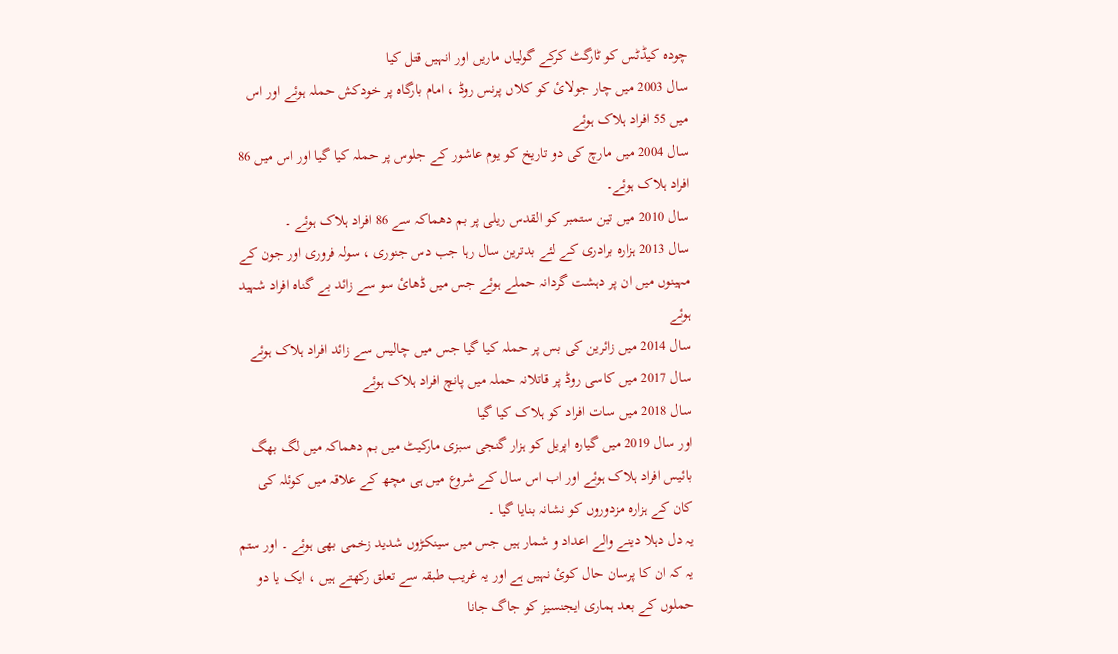چودہ کیڈٹس کو ٹارگٹ کرکے گولیاں ماریں اور انہیں قتل کیا
سال 2003 میں چار جولائ کو کلاں پرنس روڈ ، امام بارگاہ پر خودکش حملہ ہوئے اور اس میں 55 افراد ہلاک ہوئے
سال 2004 میں مارچ کی دو تاریخ کو یوم عاشور کے جلوس پر حملہ کیا گیا اور اس میں 86 افراد ہلاک ہوئے۔
سال 2010 میں تین ستمبر کو القدس ریلی پر بم دھماکہ سے 86 افراد ہلاک ہوئے ۔
سال 2013 ہزارہ برادری کے لئے بدترین سال رہا جب دس جنوری ، سولہ فروری اور جون کے مہینوں میں ان پر دہشت گردانہ حملے ہوئے جس میں ڈھائ سو سے زائد بے گناہ افراد شہید ہوئے
سال 2014 میں زائرین کی بس پر حملہ کیا گیا جس میں چالیس سے زائد افراد ہلاک ہوئے
سال 2017 میں کاسی روڈ پر قاتلانہ حملہ میں پانچ افراد ہلاک ہوئے
سال 2018 میں سات افراد کو ہلاک کیا گیا
اور سال 2019 میں گیارہ اپریل کو ہزار گنجی سبزی مارکیٹ میں بم دھماکہ میں لگ بھگ بائیس افراد ہلاک ہوئے اور اب اس سال کے شروع میں ہی مچھ کے علاقہ میں کوئلہ کی کان کے ہزارہ مزدوروں کو نشانہ بنایا گیا ۔
یہ دل دہلا دینے والے اعداد و شمار ہیں جس میں سینکڑوں شدید زخمی بھی ہوئے ۔ اور ستم یہ کہ ان کا پرسان حال کوئ نہیں ہے اور یہ غریب طبقہ سے تعلق رکھتے ہیں ، ایک یا دو حملوں کے بعد ہماری ایجنسیز کو جاگ جانا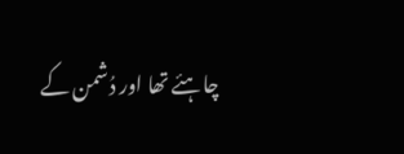چاہئے تھا اور دُشمن کے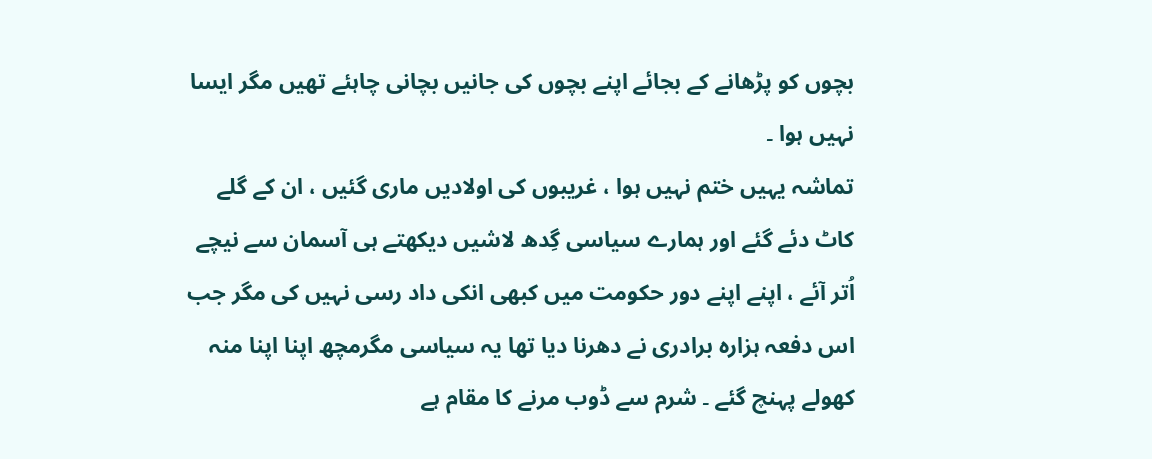بچوں کو پڑھانے کے بجائے اپنے بچوں کی جانیں بچانی چاہئے تھیں مگر ایسا نہیں ہوا ۔
تماشہ یہیں ختم نہیں ہوا ، غریبوں کی اولادیں ماری گئیں ، ان کے گلے کاٹ دئے گئے اور ہمارے سیاسی گِدھ لاشیں دیکھتے ہی آسمان سے نیچے اُتر آئے ، اپنے اپنے دور حکومت میں کبھی انکی داد رسی نہیں کی مگر جب اس دفعہ ہزارہ برادری نے دھرنا دیا تھا یہ سیاسی مگرمچھ اپنا اپنا منہ کھولے پہنچ گئے ۔ شرم سے ڈوب مرنے کا مقام ہے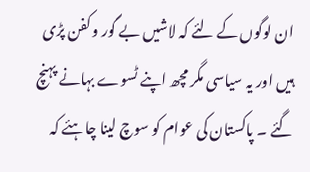ان لوگوں کے لئے کہ لاشیں بے گور و کفن پڑی ہیں اور یہ سیاسی مگر مچھ اپنے ٹسوے بہانے پہنچ گئے ۔ پاکستان کی عوام کو سوچ لینا چاہئے کہ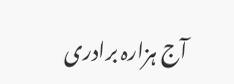آج ہزارہ برادری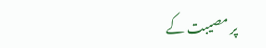پر مصیبت کے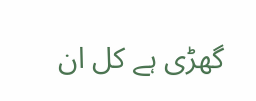گھڑی ہے کل ان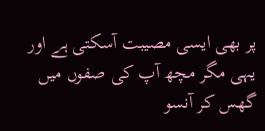پر بھی ایسی مصیبت آسکتی ہے اور یہی مگر مچھ آپ کی صفوں میں گھس کر آنسو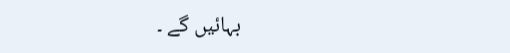بہائیں گے ۔